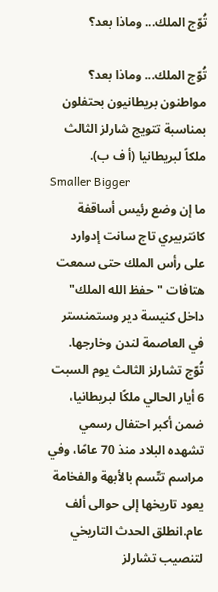تُوّج الملك... وماذا بعد؟

تُوّج الملك... وماذا بعد؟
مواطنون بريطانيون بحتفلون بمناسبة تتويج شارلز الثالث ملكاً لبريطانيا (أ ف ب).
Smaller Bigger
ما إن وضع رئيس أساقفة كانتربيري تاج سانت إدوارد على رأس الملك حتى سمعت هتافات "حفظ الله الملك" داخل كنيسة دير وستمنستر في العاصمة لندن وخارجها. تُوّج تشارلز الثالث يوم السبت 6 أيار الحالي ملكًا لبريطانيا، ضمن أكبر احتفال رسمي تشهده البلاد منذ 70 عامًا، وفي مراسم تتّسم بالأبهة والفخامة يعود تاريخها إلى حوالى ألف عام.انطلق الحدث التاريخي لتنصيب تشارلز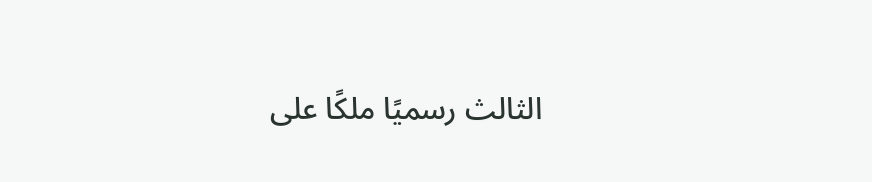الثالث رسميًا ملكًا على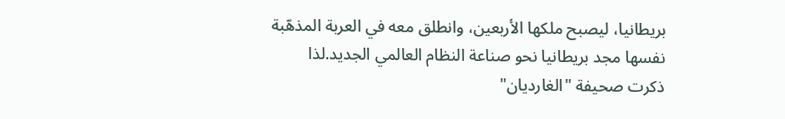بريطانيا، ليصبح ملكها الأربعين، وانطلق معه في العربة المذهّبة نفسها مجد بريطانيا نحو صناعة النظام العالمي الجديد.لذا ذكرت صحيفة "الغارديان"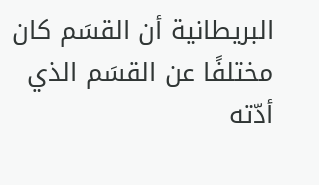البريطانية أن القسَم كان مختلفًا عن القسَم الذي أدّته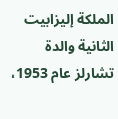الملكة إليزابيت الثانية والدة تشارلز عام 1953،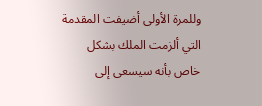وللمرة الأولى أضيفت المقدمة التي ألزمت الملك بشكل خاص بأنه سيسعى إلى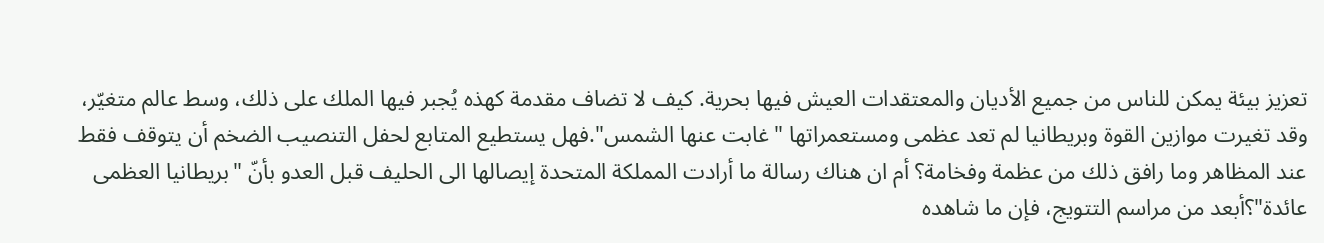تعزيز بيئة يمكن للناس من جميع الأديان والمعتقدات العيش فيها بحرية. كيف لا تضاف مقدمة كهذه يُجبر فيها الملك على ذلك، وسط عالم متغيّر، وقد تغيرت موازين القوة وبريطانيا لم تعد عظمى ومستعمراتها "غابت عنها الشمس".فهل يستطيع المتابع لحفل التنصيب الضخم أن يتوقف فقط عند المظاهر وما رافق ذلك من عظمة وفخامة؟ أم ان هناك رسالة ما أرادت المملكة المتحدة إيصالها الى الحليف قبل العدو بأنّ "بريطانيا العظمى عائدة"؟أبعد من مراسم التتويج، فإن ما شاهده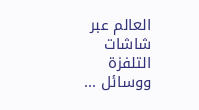العالم عبر شاشات التلفزة ووسائل ...